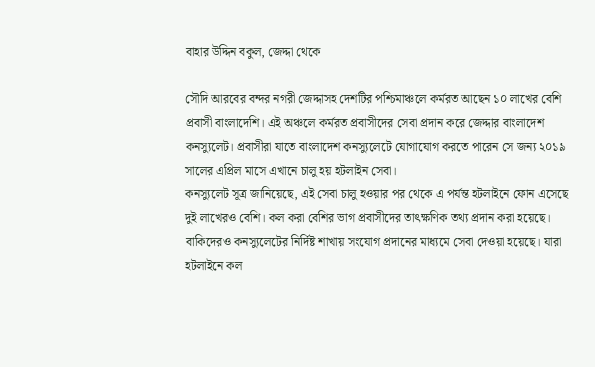বাহার উদ্দিন বকুল, জেদ্দা থেকে

সৌদি আরবের বন্দর নগরী জেদ্দাসহ দেশটির পশ্চিমাঞ্চলে কর্মরত আছেন ১০ লাখের বেশি প্রবাসী বাংলাদেশি। এই অঞ্চলে কর্মরত প্রবাসীদের সেবা প্রদান করে জেদ্দার বাংলাদেশ কনস্যুলেট। প্রবাসীরা যাতে বাংলাদেশ কনস্যুলেটে যোগাযোগ করতে পারেন সে জন্য ২০১৯ সালের এপ্রিল মাসে এখানে চালু হয় হটলাইন সেবা।
কনস্যুলেট সূত্র জানিয়েছে, এই সেবা চালু হওয়ার পর থেকে এ পর্যন্ত হটলাইনে ফোন এসেছে দুই লাখেরও বেশি। কল করা বেশির ভাগ প্রবাসীদের তাৎক্ষণিক তথ্য প্রদান করা হয়েছে। বাকিদেরও কনস্যুলেটের নির্দিষ্ট শাখায় সংযোগ প্রদানের মাধ্যমে সেবা দেওয়া হয়েছে। যারা হটলাইনে কল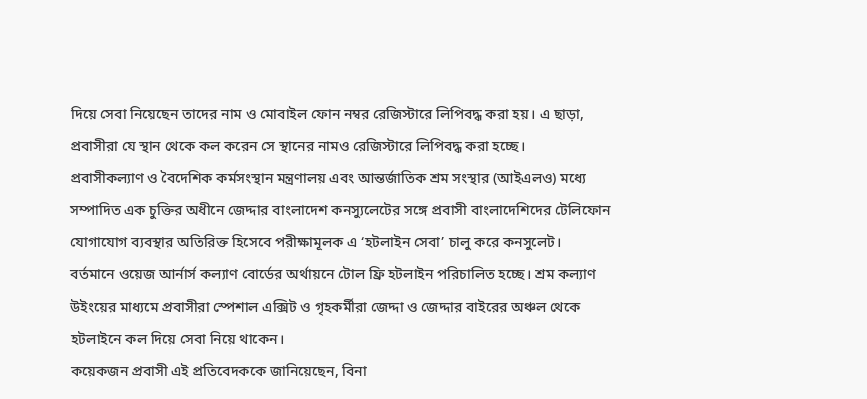দিয়ে সেবা নিয়েছেন তাদের নাম ও মোবাইল ফোন নম্বর রেজিস্টারে লিপিবদ্ধ করা হয়। এ ছাড়া, প্রবাসীরা যে স্থান থেকে কল করেন সে স্থানের নামও রেজিস্টারে লিপিবদ্ধ করা হচ্ছে।
প্রবাসীকল্যাণ ও বৈদেশিক কর্মসংস্থান মন্ত্রণালয় এবং আন্তর্জাতিক শ্রম সংস্থার (আইএলও) মধ্যে সম্পাদিত এক চুক্তির অধীনে জেদ্দার বাংলাদেশ কনস্যুলেটের সঙ্গে প্রবাসী বাংলাদেশিদের টেলিফোন যোগাযোগ ব্যবস্থার অতিরিক্ত হিসেবে পরীক্ষামূলক এ ‘হটলাইন সেবা’ চালু করে কনসুলেট।
বর্তমানে ওয়েজ আর্নার্স কল্যাণ বোর্ডের অর্থায়নে টোল ফ্রি হটলাইন পরিচালিত হচ্ছে। শ্রম কল্যাণ উইংয়ের মাধ্যমে প্রবাসীরা স্পেশাল এক্সিট ও গৃহকর্মীরা জেদ্দা ও জেদ্দার বাইরের অঞ্চল থেকে হটলাইনে কল দিয়ে সেবা নিয়ে থাকেন।
কয়েকজন প্রবাসী এই প্রতিবেদককে জানিয়েছেন, বিনা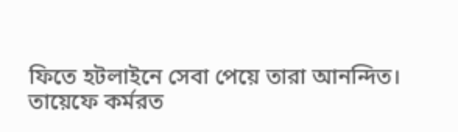ফিতে হটলাইনে সেবা পেয়ে তারা আনন্দিত।
তায়েফে কর্মরত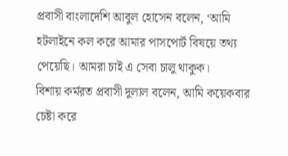প্রবাসী বাংলাদেশি আবুল হোসেন বলেন, ‘আমি হটলাইনে কল করে আমার পাসপোর্ট বিষয়ে তথ্য পেয়েছি। আমরা চাই এ সেবা চালু থাকুক।
বিশায় কর্মরত প্রবাসী দুলাল বলেন, আমি কয়েকবার চেষ্টা করে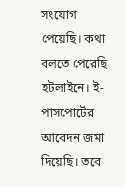সংযোগ পেয়েছি। কথা বলতে পেরেছি হটলাইনে। ই-পাসপোর্টের আবেদন জমা দিয়েছি। তবে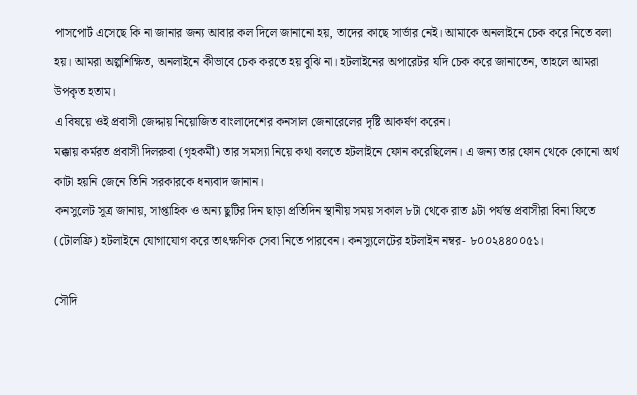পাসপোর্ট এসেছে কি না জানার জন্য আবার কল দিলে জানানো হয়, তাদের কাছে সার্ভার নেই। আমাকে অনলাইনে চেক করে নিতে বলা হয়। আমরা অল্পশিক্ষিত, অনলাইনে কীভাবে চেক করতে হয় বুঝি না। হটলাইনের অপারেটর যদি চেক করে জানাতেন, তাহলে আমরা উপকৃত হতাম।
এ বিষয়ে ওই প্রবাসী জেদ্দায় নিয়োজিত বাংলাদেশের কনসাল জেনারেলের দৃষ্টি আকর্ষণ করেন।
মক্কায় কর্মরত প্রবাসী দিলরুবা (গৃহকর্মী) তার সমস্যা নিয়ে কথা বলতে হটলাইনে ফোন করেছিলেন। এ জন্য তার ফোন থেকে কোনো অর্থ কাটা হয়নি জেনে তিনি সরকারকে ধন্যবাদ জানান।
কনসুলেট সূত্র জানায়, সাপ্তাহিক ও অন্য ছুটির দিন ছাড়া প্রতিদিন স্থানীয় সময় সকাল ৮টা থেকে রাত ৯টা পর্যন্ত প্রবাসীরা বিনা ফিতে (টোলফ্রি) হটলাইনে যোগাযোগ করে তাৎক্ষণিক সেবা নিতে পারবেন। কনস্যুলেটের হটলাইন নম্বর- ৮০০২৪৪০০৫১।

সৌদি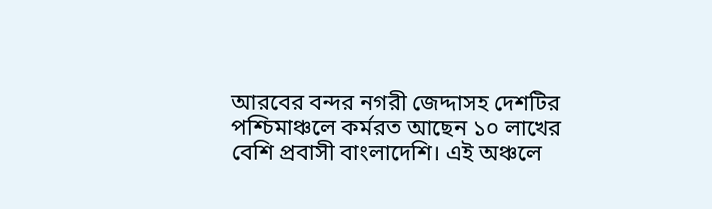আরবের বন্দর নগরী জেদ্দাসহ দেশটির পশ্চিমাঞ্চলে কর্মরত আছেন ১০ লাখের বেশি প্রবাসী বাংলাদেশি। এই অঞ্চলে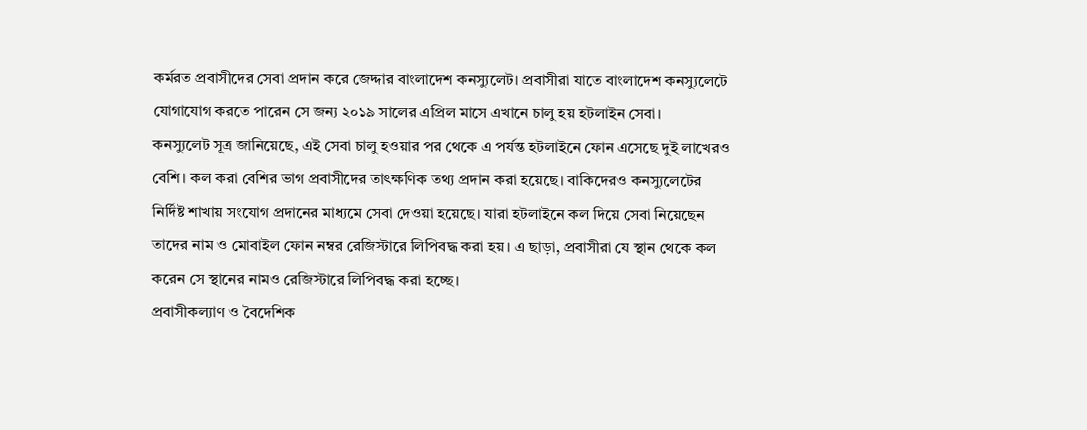কর্মরত প্রবাসীদের সেবা প্রদান করে জেদ্দার বাংলাদেশ কনস্যুলেট। প্রবাসীরা যাতে বাংলাদেশ কনস্যুলেটে যোগাযোগ করতে পারেন সে জন্য ২০১৯ সালের এপ্রিল মাসে এখানে চালু হয় হটলাইন সেবা।
কনস্যুলেট সূত্র জানিয়েছে, এই সেবা চালু হওয়ার পর থেকে এ পর্যন্ত হটলাইনে ফোন এসেছে দুই লাখেরও বেশি। কল করা বেশির ভাগ প্রবাসীদের তাৎক্ষণিক তথ্য প্রদান করা হয়েছে। বাকিদেরও কনস্যুলেটের নির্দিষ্ট শাখায় সংযোগ প্রদানের মাধ্যমে সেবা দেওয়া হয়েছে। যারা হটলাইনে কল দিয়ে সেবা নিয়েছেন তাদের নাম ও মোবাইল ফোন নম্বর রেজিস্টারে লিপিবদ্ধ করা হয়। এ ছাড়া, প্রবাসীরা যে স্থান থেকে কল করেন সে স্থানের নামও রেজিস্টারে লিপিবদ্ধ করা হচ্ছে।
প্রবাসীকল্যাণ ও বৈদেশিক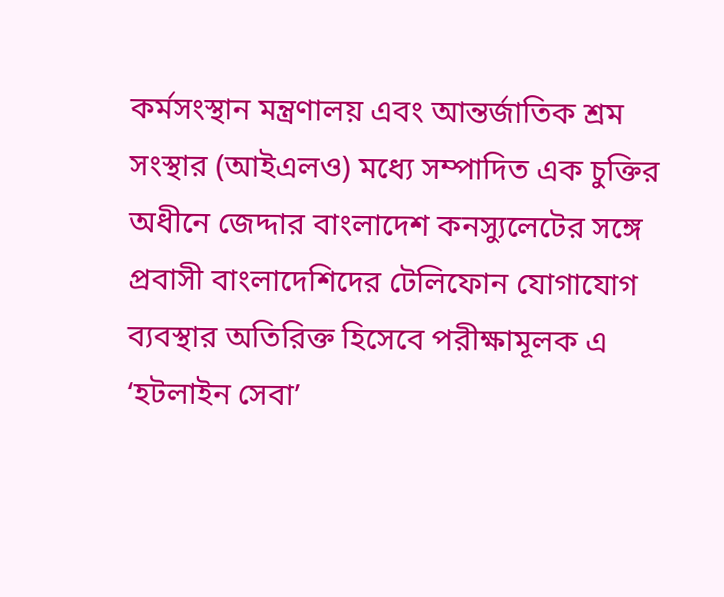কর্মসংস্থান মন্ত্রণালয় এবং আন্তর্জাতিক শ্রম সংস্থার (আইএলও) মধ্যে সম্পাদিত এক চুক্তির অধীনে জেদ্দার বাংলাদেশ কনস্যুলেটের সঙ্গে প্রবাসী বাংলাদেশিদের টেলিফোন যোগাযোগ ব্যবস্থার অতিরিক্ত হিসেবে পরীক্ষামূলক এ ‘হটলাইন সেবা’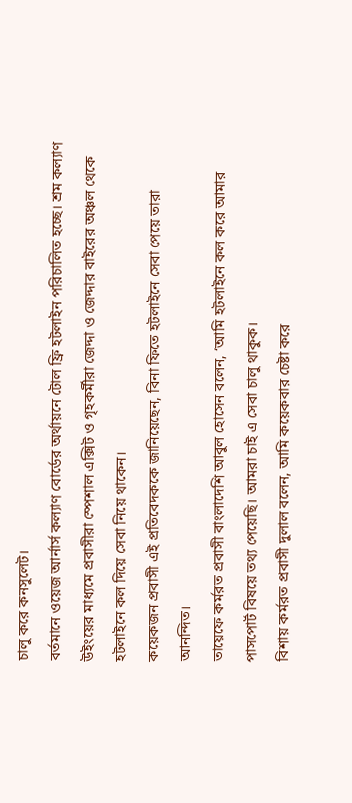চালু করে কনসুলেট।
বর্তমানে ওয়েজ আর্নার্স কল্যাণ বোর্ডের অর্থায়নে টোল ফ্রি হটলাইন পরিচালিত হচ্ছে। শ্রম কল্যাণ উইংয়ের মাধ্যমে প্রবাসীরা স্পেশাল এক্সিট ও গৃহকর্মীরা জেদ্দা ও জেদ্দার বাইরের অঞ্চল থেকে হটলাইনে কল দিয়ে সেবা নিয়ে থাকেন।
কয়েকজন প্রবাসী এই প্রতিবেদককে জানিয়েছেন, বিনা ফিতে হটলাইনে সেবা পেয়ে তারা আনন্দিত।
তায়েফে কর্মরত প্রবাসী বাংলাদেশি আবুল হোসেন বলেন, ‘আমি হটলাইনে কল করে আমার পাসপোর্ট বিষয়ে তথ্য পেয়েছি। আমরা চাই এ সেবা চালু থাকুক।
বিশায় কর্মরত প্রবাসী দুলাল বলেন, আমি কয়েকবার চেষ্টা করে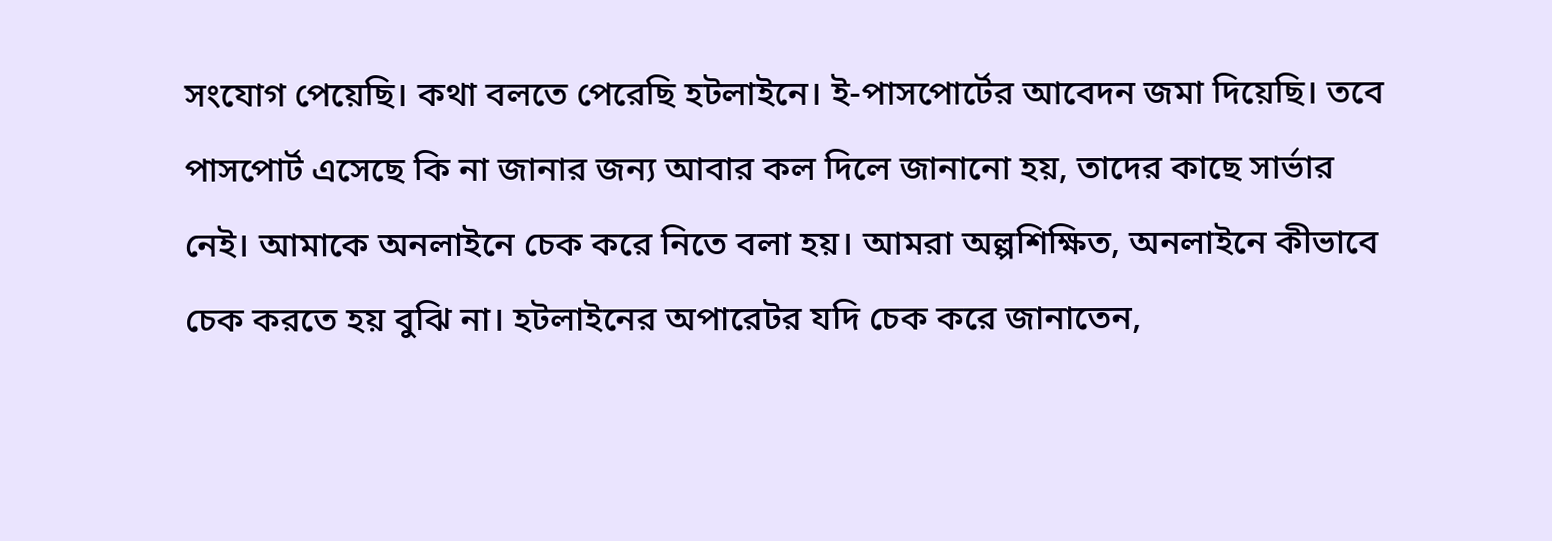সংযোগ পেয়েছি। কথা বলতে পেরেছি হটলাইনে। ই-পাসপোর্টের আবেদন জমা দিয়েছি। তবে পাসপোর্ট এসেছে কি না জানার জন্য আবার কল দিলে জানানো হয়, তাদের কাছে সার্ভার নেই। আমাকে অনলাইনে চেক করে নিতে বলা হয়। আমরা অল্পশিক্ষিত, অনলাইনে কীভাবে চেক করতে হয় বুঝি না। হটলাইনের অপারেটর যদি চেক করে জানাতেন,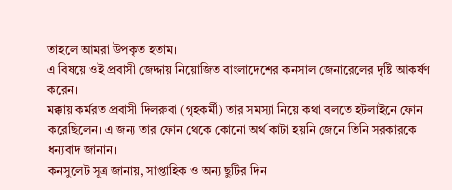তাহলে আমরা উপকৃত হতাম।
এ বিষয়ে ওই প্রবাসী জেদ্দায় নিয়োজিত বাংলাদেশের কনসাল জেনারেলের দৃষ্টি আকর্ষণ করেন।
মক্কায় কর্মরত প্রবাসী দিলরুবা (গৃহকর্মী) তার সমস্যা নিয়ে কথা বলতে হটলাইনে ফোন করেছিলেন। এ জন্য তার ফোন থেকে কোনো অর্থ কাটা হয়নি জেনে তিনি সরকারকে ধন্যবাদ জানান।
কনসুলেট সূত্র জানায়, সাপ্তাহিক ও অন্য ছুটির দিন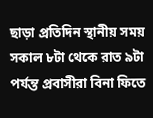ছাড়া প্রতিদিন স্থানীয় সময় সকাল ৮টা থেকে রাত ৯টা পর্যন্ত প্রবাসীরা বিনা ফিতে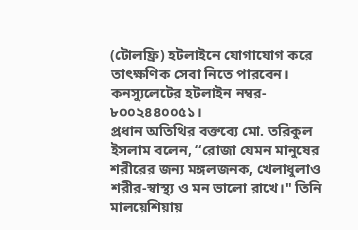(টোলফ্রি) হটলাইনে যোগাযোগ করে তাৎক্ষণিক সেবা নিতে পারবেন। কনস্যুলেটের হটলাইন নম্বর- ৮০০২৪৪০০৫১।
প্রধান অতিথির বক্তব্যে মো. তরিকুল ইসলাম বলেন, “রোজা যেমন মানুষের শরীরের জন্য মঙ্গলজনক, খেলাধুলাও শরীর-স্বাস্থ্য ও মন ভালো রাখে।" তিনি মালয়েশিয়ায়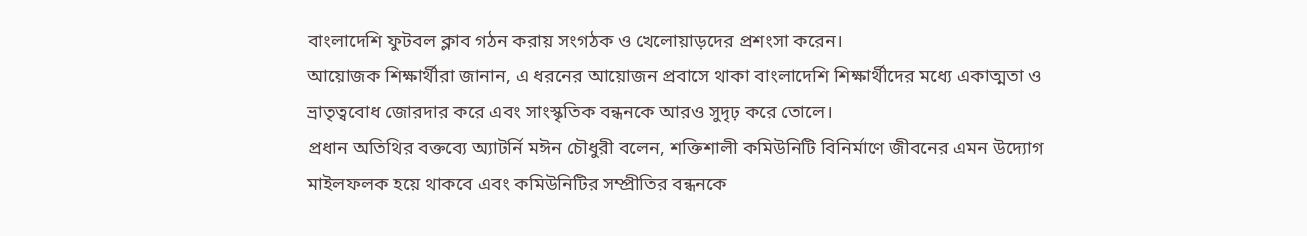বাংলাদেশি ফুটবল ক্লাব গঠন করায় সংগঠক ও খেলোয়াড়দের প্রশংসা করেন।
আয়োজক শিক্ষার্থীরা জানান, এ ধরনের আয়োজন প্রবাসে থাকা বাংলাদেশি শিক্ষার্থীদের মধ্যে একাত্মতা ও ভ্রাতৃত্ববোধ জোরদার করে এবং সাংস্কৃতিক বন্ধনকে আরও সুদৃঢ় করে তোলে।
প্রধান অতিথির বক্তব্যে অ্যাটর্নি মঈন চৌধুরী বলেন, শক্তিশালী কমিউনিটি বিনির্মাণে জীবনের এমন উদ্যোগ মাইলফলক হয়ে থাকবে এবং কমিউনিটির সম্প্রীতির বন্ধনকে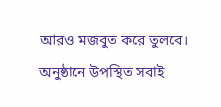আরও মজবুত করে তুলবে।
অনুষ্ঠানে উপস্থিত সবাই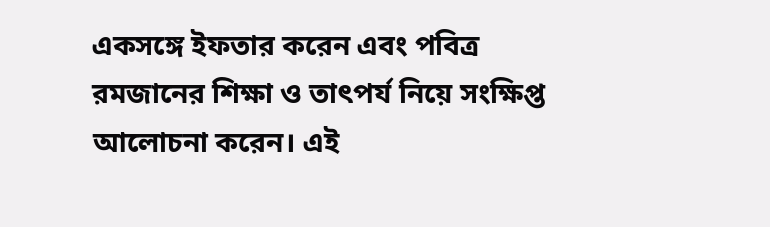একসঙ্গে ইফতার করেন এবং পবিত্র রমজানের শিক্ষা ও তাৎপর্য নিয়ে সংক্ষিপ্ত আলোচনা করেন। এই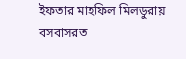ইফতার মাহফিল মিলডুরায় বসবাসরত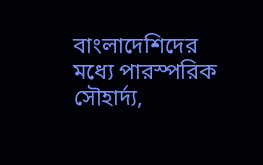বাংলাদেশিদের মধ্যে পারস্পরিক সৌহার্দ্য,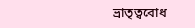ভ্রাতৃত্ববোধ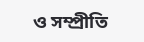ও সম্প্রীতি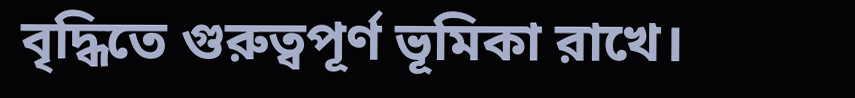বৃদ্ধিতে গুরুত্বপূর্ণ ভূমিকা রাখে।